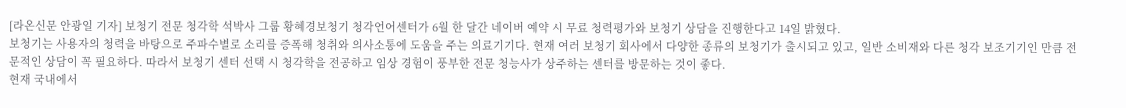[라온신문 안광일 기자] 보청기 전문 청각학 석박사 그룹 황혜경보청기 청각언어센터가 6월 한 달간 네이버 예약 시 무료 청력평가와 보청기 상담을 진행한다고 14일 밝혔다.
보청기는 사용자의 청력을 바탕으로 주파수별로 소리를 증폭해 청취와 의사소통에 도움을 주는 의료기기다. 현재 여러 보청기 회사에서 다양한 종류의 보청기가 출시되고 있고, 일반 소비재와 다른 청각 보조기기인 만큼 전문적인 상담이 꼭 필요하다. 따라서 보청기 센터 선택 시 청각학을 전공하고 임상 경험이 풍부한 전문 청능사가 상주하는 센터를 방문하는 것이 좋다.
현재 국내에서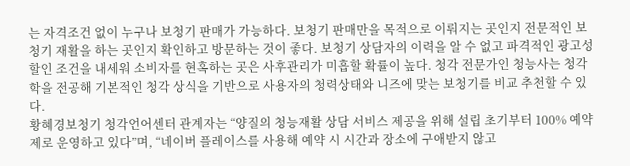는 자격조건 없이 누구나 보청기 판매가 가능하다. 보청기 판매만을 목적으로 이뤄지는 곳인지 전문적인 보청기 재활을 하는 곳인지 확인하고 방문하는 것이 좋다. 보청기 상담자의 이력을 알 수 없고 파격적인 광고성 할인 조건을 내세워 소비자를 현혹하는 곳은 사후관리가 미흡할 확률이 높다. 청각 전문가인 청능사는 청각학을 전공해 기본적인 청각 상식을 기반으로 사용자의 청력상태와 니즈에 맞는 보청기를 비교 추천할 수 있다.
황혜경보청기 청각언어센터 관계자는 “양질의 청능재활 상담 서비스 제공을 위해 설립 초기부터 100% 예약제로 운영하고 있다”며, “네이버 플레이스를 사용해 예약 시 시간과 장소에 구애받지 않고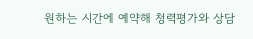원하는 시간에 예약해 청력평가와 상담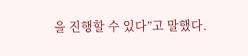을 진행할 수 있다”고 말했다.